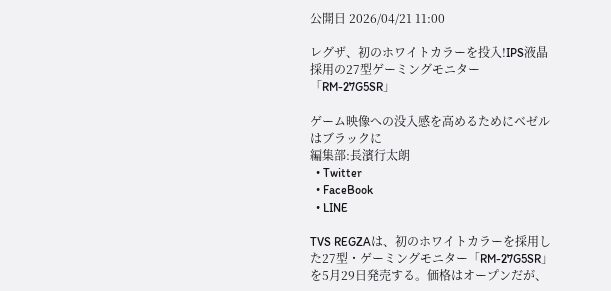公開日 2026/04/21 11:00

レグザ、初のホワイトカラーを投入!IPS液晶採用の27型ゲーミングモニター「RM-27G5SR」

ゲーム映像への没入感を高めるためにベゼルはブラックに
編集部:長濱行太朗
  • Twitter
  • FaceBook
  • LINE

TVS REGZAは、初のホワイトカラーを採用した27型・ゲーミングモニター「RM-27G5SR」を5月29日発売する。価格はオープンだが、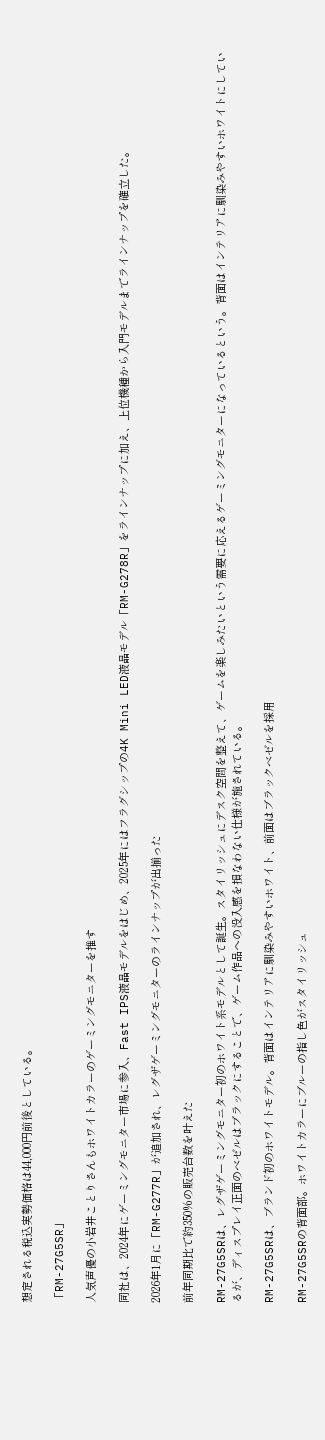想定される税込実勢価格は44,000円前後としている。

「RM-27G5SR」

人気声優の小岩井ことりさんもホワイトカラーのゲーミングモニターを推す

同社は、2024年にゲーミングモニター市場に参入、Fast IPS液晶モデルをはじめ、2025年にはフラグシップの4K Mini LED液晶モデル「RM-G278R」をラインナップに加え、上位機種から入門モデルまでラインナップを確立した。

2026年1月に「RM-G277R」が追加され、レグザゲーミングモニターのラインナップが出揃った

前年同期比で約350%の販売台数を叶えた

RM-27G5SRは、レグザゲーミングモニター初のホワイト系モデルとして誕生。スタイリッシュにデスク空間を整えて、ゲームを楽しみたいという需要に応えるゲーミングモニターになっているという。背面はインテリアに馴染みやすいホワイトにしているが、ディスプレイ正面のベゼルはブラックにすることで、ゲーム作品への没入感を損なわない仕様が施されている。

RM-27G5SRは、ブランド初のホワイトモデル。背面はインテリアに馴染みやすいホワイト、前面はブラックベゼルを採用

RM-27G5SRの背面部。ホワイトカラーにブルーの指し色がスタイリッシュ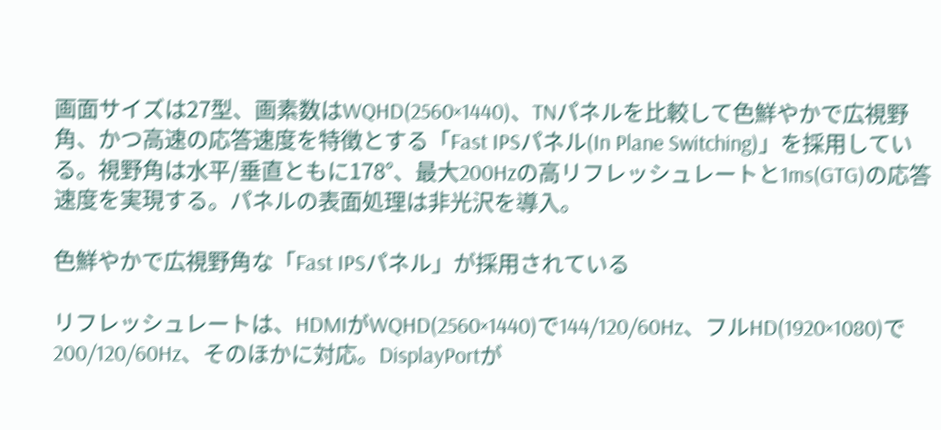画面サイズは27型、画素数はWQHD(2560×1440)、TNパネルを比較して色鮮やかで広視野角、かつ高速の応答速度を特徴とする「Fast IPSパネル(In Plane Switching)」を採用している。視野角は水平/垂直ともに178°、最大200Hzの高リフレッシュレートと1ms(GTG)の応答速度を実現する。パネルの表面処理は非光沢を導入。

色鮮やかで広視野角な「Fast IPSパネル」が採用されている

リフレッシュレートは、HDMIがWQHD(2560×1440)で144/120/60Hz、フルHD(1920×1080)で200/120/60Hz、そのほかに対応。DisplayPortが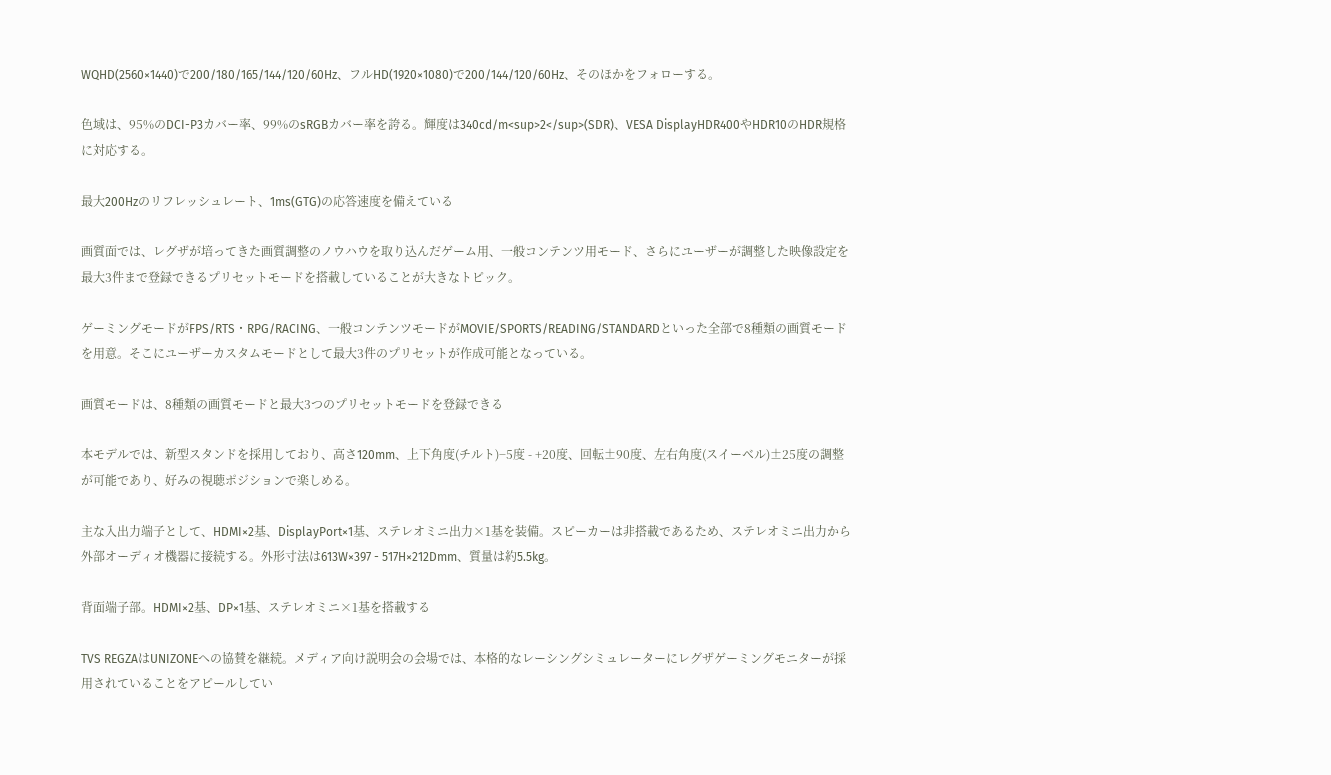WQHD(2560×1440)で200/180/165/144/120/60Hz、フルHD(1920×1080)で200/144/120/60Hz、そのほかをフォローする。

色域は、95%のDCI-P3カバー率、99%のsRGBカバー率を誇る。輝度は340cd/m<sup>2</sup>(SDR)、VESA DisplayHDR400やHDR10のHDR規格に対応する。

最大200Hzのリフレッシュレート、1ms(GTG)の応答速度を備えている

画質面では、レグザが培ってきた画質調整のノウハウを取り込んだゲーム用、一般コンテンツ用モード、さらにユーザーが調整した映像設定を最大3件まで登録できるプリセットモードを搭載していることが大きなトピック。

ゲーミングモードがFPS/RTS・RPG/RACING、一般コンテンツモードがMOVIE/SPORTS/READING/STANDARDといった全部で8種類の画質モードを用意。そこにユーザーカスタムモードとして最大3件のプリセットが作成可能となっている。

画質モードは、8種類の画質モードと最大3つのプリセットモードを登録できる

本モデルでは、新型スタンドを採用しており、高さ120mm、上下角度(チルト)−5度 - +20度、回転±90度、左右角度(スイーベル)±25度の調整が可能であり、好みの視聴ポジションで楽しめる。

主な入出力端子として、HDMI×2基、DisplayPort×1基、ステレオミニ出力×1基を装備。スピーカーは非搭載であるため、ステレオミニ出力から外部オーディオ機器に接続する。外形寸法は613W×397 - 517H×212Dmm、質量は約5.5kg。

背面端子部。HDMI×2基、DP×1基、ステレオミニ×1基を搭載する

TVS REGZAはUNIZONEへの協賛を継続。メディア向け説明会の会場では、本格的なレーシングシミュレーターにレグザゲーミングモニターが採用されていることをアピールしてい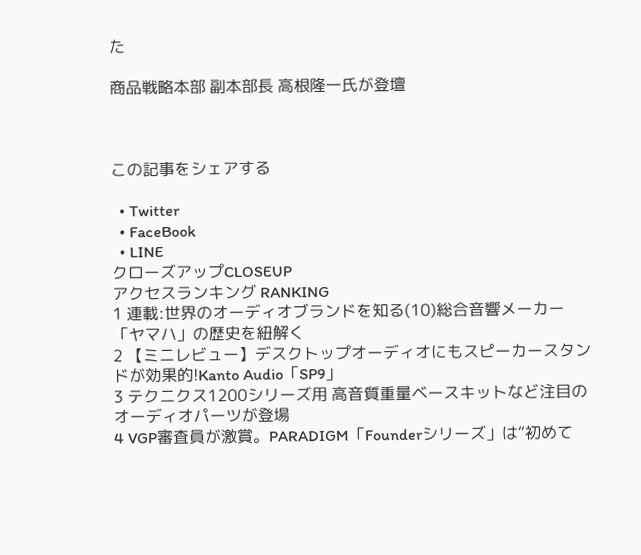た

商品戦略本部 副本部長 高根隆一氏が登壇



この記事をシェアする

  • Twitter
  • FaceBook
  • LINE
クローズアップCLOSEUP
アクセスランキング RANKING
1 連載:世界のオーディオブランドを知る(10)総合音響メーカー「ヤマハ」の歴史を紐解く
2 【ミニレビュー】デスクトップオーディオにもスピーカースタンドが効果的!Kanto Audio「SP9」
3 テクニクス1200シリーズ用 高音質重量ベースキットなど注目のオーディオパーツが登場
4 VGP審査員が激賞。PARADIGM「Founderシリーズ」は“初めて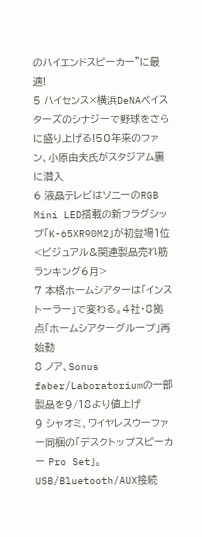のハイエンドスピーカー”に最適!
5 ハイセンス×横浜DeNAベイスターズのシナジーで野球をさらに盛り上げる!50年来のファン、小原由夫氏がスタジアム裏に潜入
6 液晶テレビはソニーのRGB Mini LED搭載の新フラグシップ「K-65XR90M2」が初登場1位<ビジュアル&関連製品売れ筋ランキング6月>
7 本格ホームシアターは「インストーラー」で変わる。4社・8拠点「ホームシアターグループ」再始動
8 ノア、Sonus faber/Laboratoriumの一部製品を9/18より値上げ
9 シャオミ、ワイヤレスウーファー同梱の「デスクトップスピーカー Pro Set」。USB/Bluetooth/AUX接続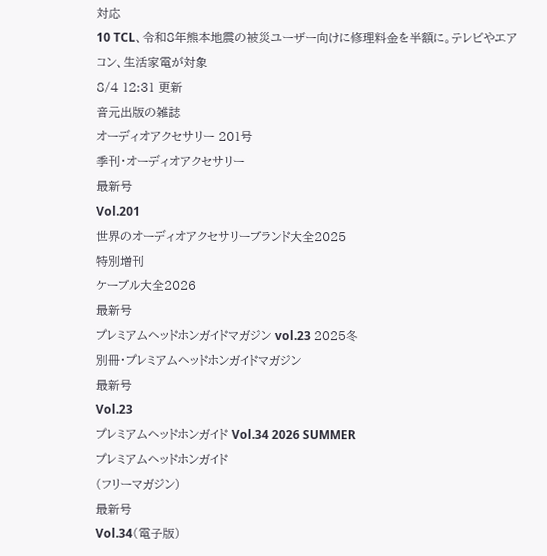対応
10 TCL、令和8年熊本地震の被災ユーザー向けに修理料金を半額に。テレビやエアコン、生活家電が対象
8/4 12:31 更新
音元出版の雑誌
オーディオアクセサリー 201号
季刊・オーディオアクセサリー
最新号
Vol.201
世界のオーディオアクセサリーブランド大全2025
特別増刊
ケーブル大全2026
最新号
プレミアムヘッドホンガイドマガジン vol.23 2025冬
別冊・プレミアムヘッドホンガイドマガジン
最新号
Vol.23
プレミアムヘッドホンガイド Vol.34 2026 SUMMER
プレミアムヘッドホンガイド
(フリーマガジン)
最新号
Vol.34(電子版)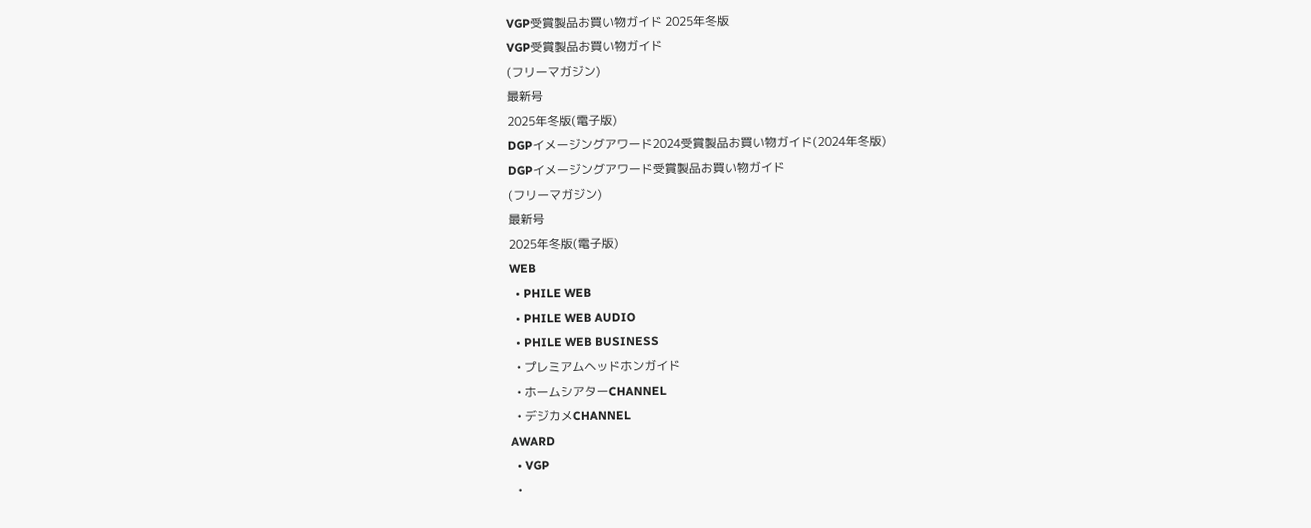VGP受賞製品お買い物ガイド 2025年冬版
VGP受賞製品お買い物ガイド
(フリーマガジン)
最新号
2025年冬版(電子版)
DGPイメージングアワード2024受賞製品お買い物ガイド(2024年冬版)
DGPイメージングアワード受賞製品お買い物ガイド
(フリーマガジン)
最新号
2025年冬版(電子版)
WEB
  • PHILE WEB
  • PHILE WEB AUDIO
  • PHILE WEB BUSINESS
  • プレミアムヘッドホンガイド
  • ホームシアターCHANNEL
  • デジカメCHANNEL
AWARD
  • VGP
  •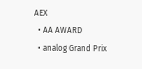AEX
  • AA AWARD
  • analog Grand Prix